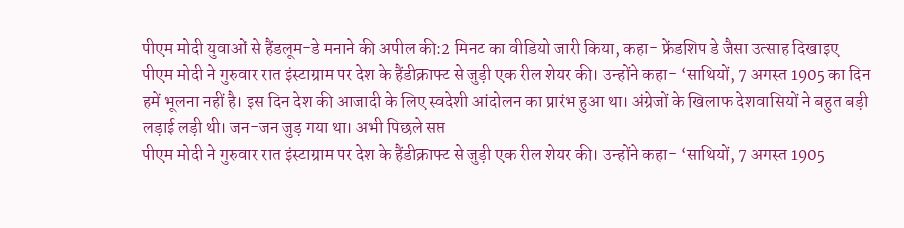पीएम मोदी युवाओं से हैंडलूम-डे मनाने की अपील की:2 मिनट का वीडियो जारी किया, कहा- फ्रेंडशिप डे जैसा उत्साह दिखाइए
पीएम मोदी ने गुरुवार रात इंस्टाग्राम पर देश के हैंडीक्राफ्ट से जुड़ी एक रील शेयर की। उन्होंने कहा- ‘साथियों, 7 अगस्त 1905 का दिन हमें भूलना नहीं है। इस दिन देश की आजादी के लिए स्वदेशी आंदोलन का प्रारंभ हुआ था। अंग्रेजों के खिलाफ देशवासियों ने बहुत बड़ी लड़ाई लड़ी थी। जन-जन जुड़ गया था। अभी पिछले सप्त
पीएम मोदी ने गुरुवार रात इंस्टाग्राम पर देश के हैंडीक्राफ्ट से जुड़ी एक रील शेयर की। उन्होंने कहा- ‘साथियों, 7 अगस्त 1905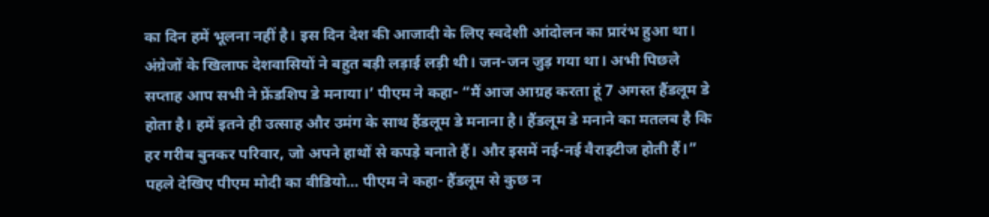का दिन हमें भूलना नहीं है। इस दिन देश की आजादी के लिए स्वदेशी आंदोलन का प्रारंभ हुआ था। अंग्रेजों के खिलाफ देशवासियों ने बहुत बड़ी लड़ाई लड़ी थी। जन-जन जुड़ गया था। अभी पिछले सप्ताह आप सभी ने फ्रेंडशिप डे मनाया।’ पीएम ने कहा- “मैं आज आग्रह करता हूं 7 अगस्त हैंडलूम डे होता है। हमें इतने ही उत्साह और उमंग के साथ हैंडलूम डे मनाना है। हैंडलूम डे मनाने का मतलब है कि हर गरीब बुनकर परिवार, जो अपने हाथों से कपड़े बनाते हैं। और इसमें नई-नई वैराइटीज होती हैं।” पहले देखिए पीएम मोदी का वीडियो… पीएम ने कहा- हैंडलूम से कुछ न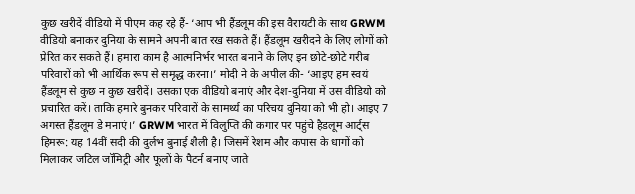कुछ खरीदें वीडियो में पीएम कह रहे हैं- ‘आप भी हैंडलूम की इस वैरायटी के साथ GRWM वीडियो बनाकर दुनिया के सामने अपनी बात रख सकते हैं। हैंडलूम खरीदने के लिए लोगों को प्रेरित कर सकते हैं। हमारा काम है आत्मनिर्भर भारत बनाने के लिए इन छोटे-छोटे गरीब परिवारों को भी आर्थिक रूप से समृद्ध करना।’ मोदी ने के अपील की- ‘आइए हम स्वयं हैंडलूम से कुछ न कुछ खरीदें। उसका एक वीडियो बनाएं और देश-दुनिया में उस वीडियो को प्रचारित करें। ताकि हमारे बुनकर परिवारों के सामर्थ्य का परिचय दुनिया को भी हो। आइए 7 अगस्त हैंडलूम डे मनाएं।’ GRWM भारत में विलुप्ति की कगार पर पहुंचे हैडलूम आर्ट्स हिमरू: यह 14वीं सदी की दुर्लभ बुनाई शैली है। जिसमें रेशम और कपास के धागों को मिलाकर जटिल जॉमिट्री और फूलों के पैटर्न बनाए जाते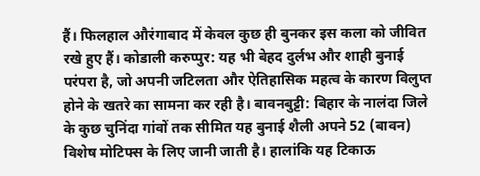हैं। फिलहाल औरंगाबाद में केवल कुछ ही बुनकर इस कला को जीवित रखे हुए हैं। कोडाली करुप्पुर: यह भी बेहद दुर्लभ और शाही बुनाई परंपरा है, जो अपनी जटिलता और ऐतिहासिक महत्व के कारण विलुप्त होने के खतरे का सामना कर रही है। बावनबुट्टी: बिहार के नालंदा जिले के कुछ चुनिंदा गांवों तक सीमित यह बुनाई शैली अपने 52 (बावन) विशेष मोटिफ्स के लिए जानी जाती है। हालांकि यह टिकाऊ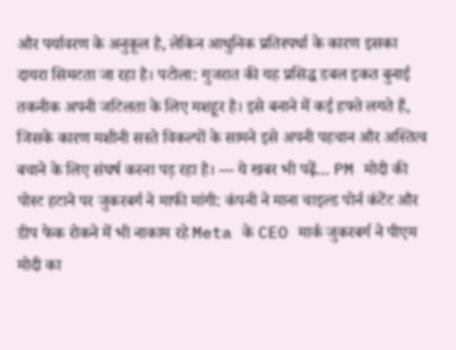और पर्यावरण के अनुकूल है, लेकिन आधुनिक प्रतिस्पर्धा के कारण इसका दायरा सिमटता जा रहा है। पटोला: गुजरात की यह प्रसिद्ध डबल इकत बुनाई तकनीक अपनी जटिलता के लिए मशहूर है। इसे बनाने में कई हफ्ते लगते हैं, जिसके कारण मशीनी सस्ते विकल्पों के सामने इसे अपनी पहचान और अस्तित्व बचाने के लिए संघर्ष करना पड़ रहा है। --- ये खबर भी पढ़ें… PM मोदी की पोस्ट हटाने पर जुकरबर्ग ने माफी मांगी: कंपनी ने माना चाइल्ड पोर्न कंटेंट और डीप फेक रोकने में भी नाकाम रहे Meta के CEO मार्क जुकरबर्ग ने पीएम मोदी का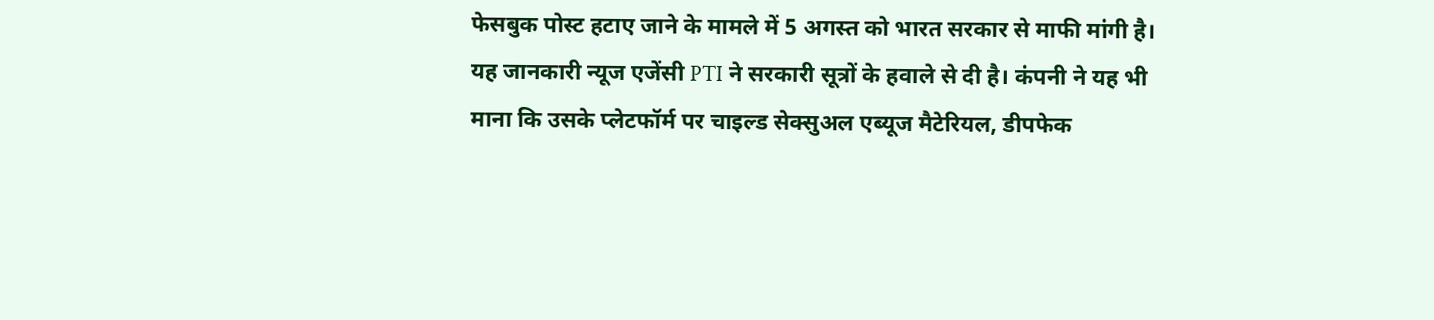फेसबुक पोस्ट हटाए जाने के मामले में 5 अगस्त को भारत सरकार से माफी मांगी है। यह जानकारी न्यूज एजेंसी PTI ने सरकारी सूत्रों के हवाले से दी है। कंपनी ने यह भी माना कि उसके प्लेटफॉर्म पर चाइल्ड सेक्सुअल एब्यूज मैटेरियल, डीपफेक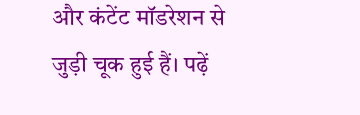और कंटेंट मॉडरेशन से जुड़ी चूक हुई हैं। पढ़ें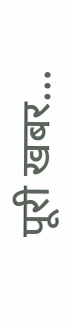पूरी खबर…